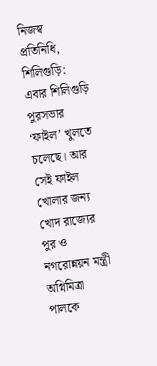নিজস্ব প্রতিনিধি, শিলিগুড়ি: এবার শিলিগুড়ি পুরসভার ‘ফাইল’ খুলতে চলেছে। আর সেই ফাইল খোলার জন্য খোদ রাজ্যের পুর ও নগরোন্নয়ন মন্ত্রী অগ্নিমিত্রা পালকে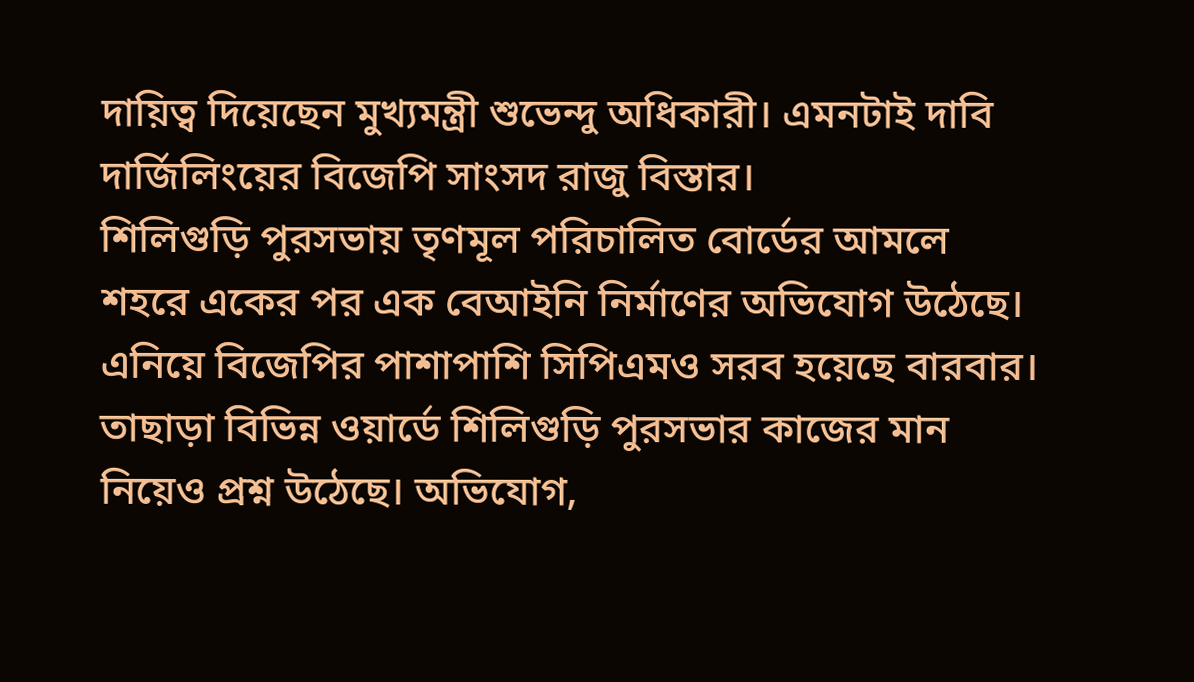দায়িত্ব দিয়েছেন মুখ্যমন্ত্রী শুভেন্দু অধিকারী। এমনটাই দাবি দার্জিলিংয়ের বিজেপি সাংসদ রাজু বিস্তার।
শিলিগুড়ি পুরসভায় তৃণমূল পরিচালিত বোর্ডের আমলে শহরে একের পর এক বেআইনি নির্মাণের অভিযোগ উঠেছে। এনিয়ে বিজেপির পাশাপাশি সিপিএমও সরব হয়েছে বারবার। তাছাড়া বিভিন্ন ওয়ার্ডে শিলিগুড়ি পুরসভার কাজের মান নিয়েও প্রশ্ন উঠেছে। অভিযোগ,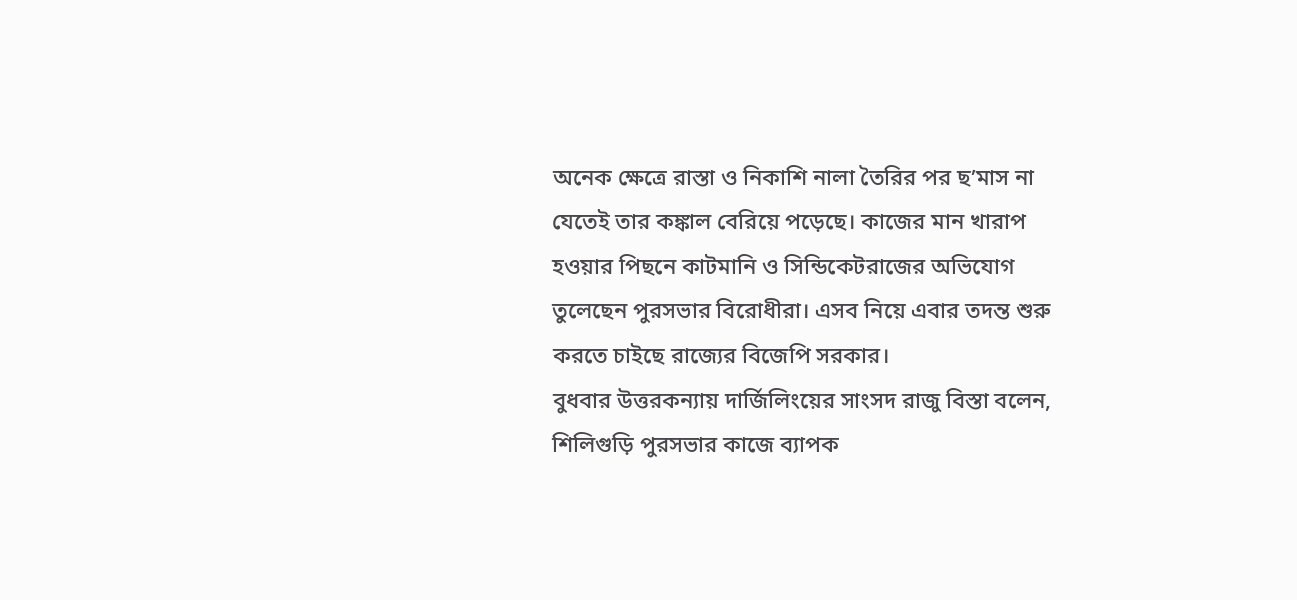অনেক ক্ষেত্রে রাস্তা ও নিকাশি নালা তৈরির পর ছ’মাস না যেতেই তার কঙ্কাল বেরিয়ে পড়েছে। কাজের মান খারাপ হওয়ার পিছনে কাটমানি ও সিন্ডিকেটরাজের অভিযোগ তুলেছেন পুরসভার বিরোধীরা। এসব নিয়ে এবার তদন্ত শুরু করতে চাইছে রাজ্যের বিজেপি সরকার।
বুধবার উত্তরকন্যায় দার্জিলিংয়ের সাংসদ রাজু বিস্তা বলেন, শিলিগুড়ি পুরসভার কাজে ব্যাপক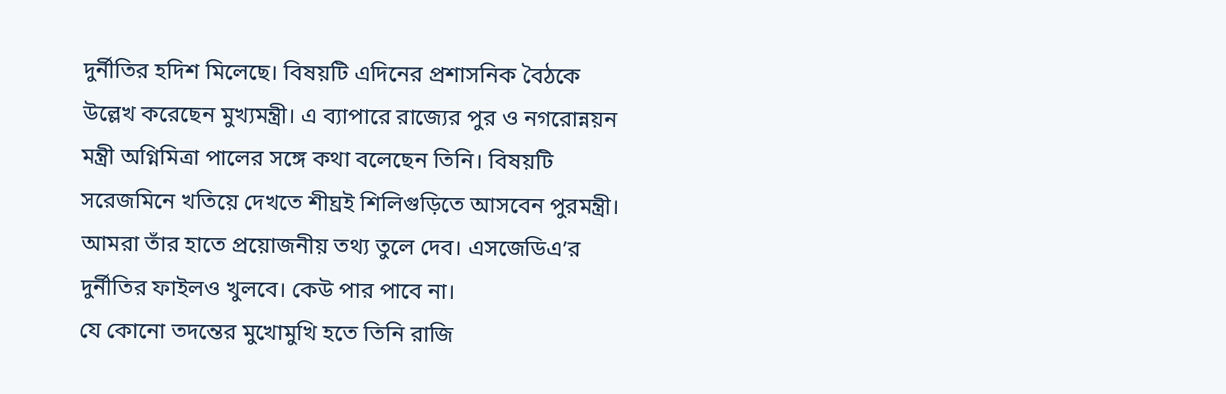দুর্নীতির হদিশ মিলেছে। বিষয়টি এদিনের প্রশাসনিক বৈঠকে উল্লেখ করেছেন মুখ্যমন্ত্রী। এ ব্যাপারে রাজ্যের পুর ও নগরোন্নয়ন মন্ত্রী অগ্নিমিত্রা পালের সঙ্গে কথা বলেছেন তিনি। বিষয়টি সরেজমিনে খতিয়ে দেখতে শীঘ্রই শিলিগুড়িতে আসবেন পুরমন্ত্রী। আমরা তাঁর হাতে প্রয়োজনীয় তথ্য তুলে দেব। এসজেডিএ’র দুর্নীতির ফাইলও খুলবে। কেউ পার পাবে না।
যে কোনো তদন্তের মুখোমুখি হতে তিনি রাজি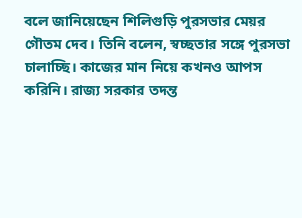বলে জানিয়েছেন শিলিগুড়ি পুরসভার মেয়র গৌতম দেব। তিনি বলেন, স্বচ্ছতার সঙ্গে পুরসভা চালাচ্ছি। কাজের মান নিয়ে কখনও আপস করিনি। রাজ্য সরকার তদন্ত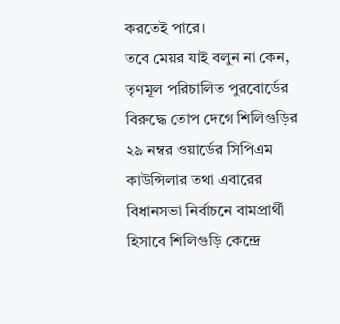করতেই পারে।
তবে মেয়র যাই বলুন না কেন, তৃণমূল পরিচালিত পুরবোর্ডের বিরুদ্ধে তোপ দেগে শিলিগুড়ির ২৯ নম্বর ওয়ার্ডের সিপিএম কাউন্সিলার তথা এবারের বিধানসভা নির্বাচনে বামপ্রার্থী হিসাবে শিলিগুড়ি কেন্দ্রে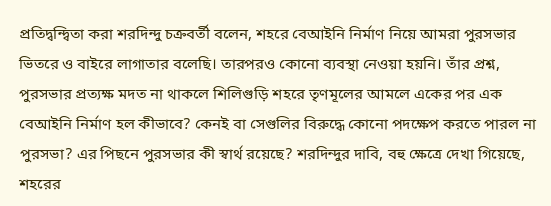প্রতিদ্বন্দ্বিতা করা শরদিন্দু চক্রবর্তী বলেন, শহরে বেআইনি নির্মাণ নিয়ে আমরা পুরসভার ভিতরে ও বাইরে লাগাতার বলেছি। তারপরও কোনো ব্যবস্থা নেওয়া হয়নি। তাঁর প্রশ্ন, পুরসভার প্রত্যক্ষ মদত না থাকলে শিলিগুড়ি শহরে তৃণমূলের আমলে একের পর এক বেআইনি নির্মাণ হল কীভাবে? কেনই বা সেগুলির বিরুদ্ধে কোনো পদক্ষেপ করতে পারল না পুরসভা? এর পিছনে পুরসভার কী স্বার্থ রয়েছে? শরদিন্দুর দাবি, বহু ক্ষেত্রে দেখা গিয়েছে, শহরের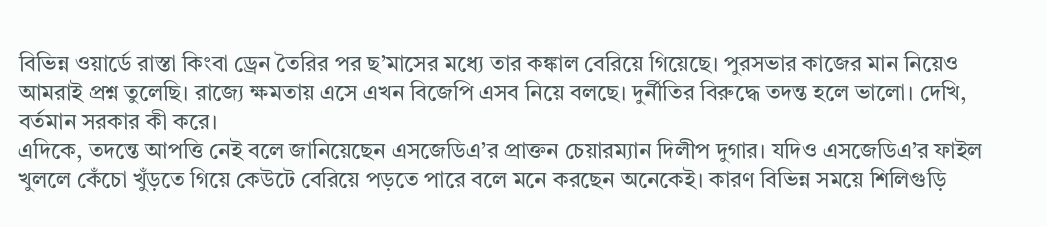বিভিন্ন ওয়ার্ডে রাস্তা কিংবা ড্রেন তৈরির পর ছ’মাসের মধ্যে তার কঙ্কাল বেরিয়ে গিয়েছে। পুরসভার কাজের মান নিয়েও আমরাই প্রশ্ন তুলেছি। রাজ্যে ক্ষমতায় এসে এখন বিজেপি এসব নিয়ে বলছে। দুর্নীতির বিরুদ্ধে তদন্ত হলে ভালো। দেখি, বর্তমান সরকার কী করে।
এদিকে, তদন্তে আপত্তি নেই বলে জানিয়েছেন এসজেডিএ’র প্রাক্তন চেয়ারম্যান দিলীপ দুগার। যদিও এসজেডিএ’র ফাইল খুললে কেঁচো খুঁড়তে গিয়ে কেউটে বেরিয়ে পড়তে পারে বলে মনে করছেন অনেকেই। কারণ বিভিন্ন সময়ে শিলিগুড়ি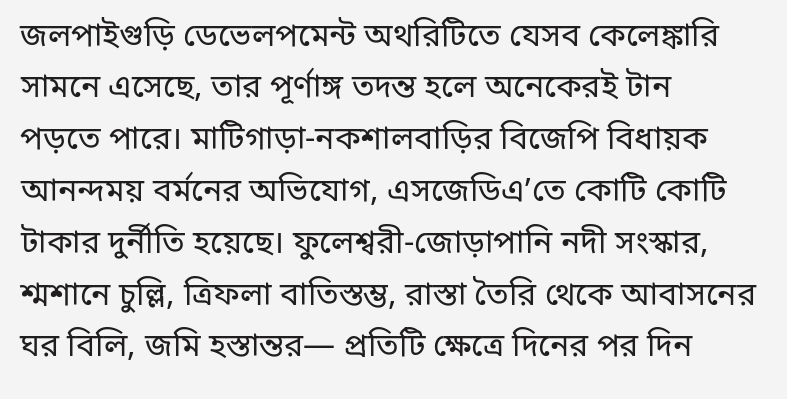জলপাইগুড়ি ডেভেলপমেন্ট অথরিটিতে যেসব কেলেঙ্কারি সামনে এসেছে, তার পূর্ণাঙ্গ তদন্ত হলে অনেকেরই টান পড়তে পারে। মাটিগাড়া-নকশালবাড়ির বিজেপি বিধায়ক আনন্দময় বর্মনের অভিযোগ, এসজেডিএ’তে কোটি কোটি টাকার দুর্নীতি হয়েছে। ফুলেশ্বরী-জোড়াপানি নদী সংস্কার, শ্মশানে চুল্লি, ত্রিফলা বাতিস্তম্ভ, রাস্তা তৈরি থেকে আবাসনের ঘর বিলি, জমি হস্তান্তর— প্রতিটি ক্ষেত্রে দিনের পর দিন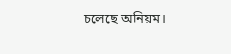চলেছে অনিয়ম।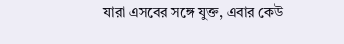যারা এসবের সঙ্গে যুক্ত, এবার কেউ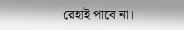রেহাই পাবে না।